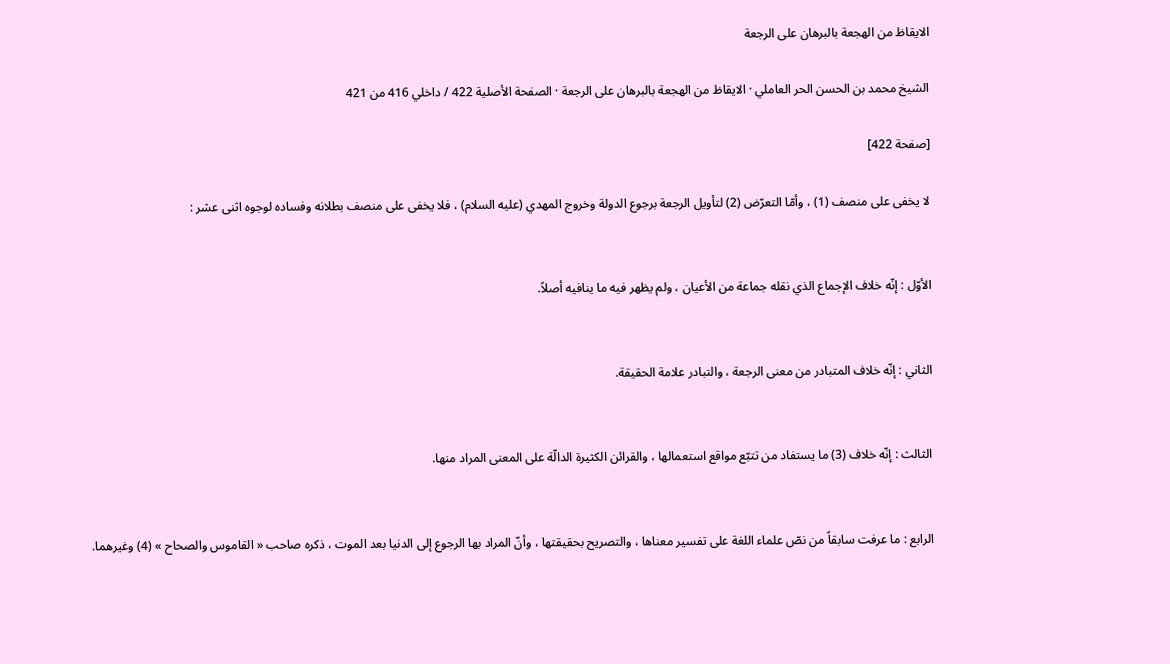الايقاظ من الهجعة بالبرهان على الرجعة

الشيخ محمد بن الحسن الحر العاملي · الايقاظ من الهجعة بالبرهان على الرجعة · الصفحة الأصلية 422 / داخلي 416 من 421

[صفحة 422]

لا يخفى على منصف (1) ، وأمّا التعرّض (2) لتأويل الرجعة برجوع الدولة وخروج المهدي (عليه السلام) ، فلا يخفى على منصف بطلانه وفساده لوجوه اثنى عشر :


الأوّل : إنّه خلاف الإجماع الذي نقله جماعة من الأعيان ، ولم يظهر فيه ما ينافيه أصلاً.


الثاني : إنّه خلاف المتبادر من معنى الرجعة ، والتبادر علامة الحقيقة.


الثالث : إنّه خلاف (3) ما يستفاد من تتبّع مواقع استعمالها ، والقرائن الكثيرة الدالّة على المعنى المراد منها.


الرابع : ما عرفت سابقاً من نصّ علماء اللغة على تفسير معناها ، والتصريح بحقيقتها ، وأنّ المراد بها الرجوع إلى الدنيا بعد الموت ، ذكره صاحب « القاموس والصحاح » (4) وغيرهما.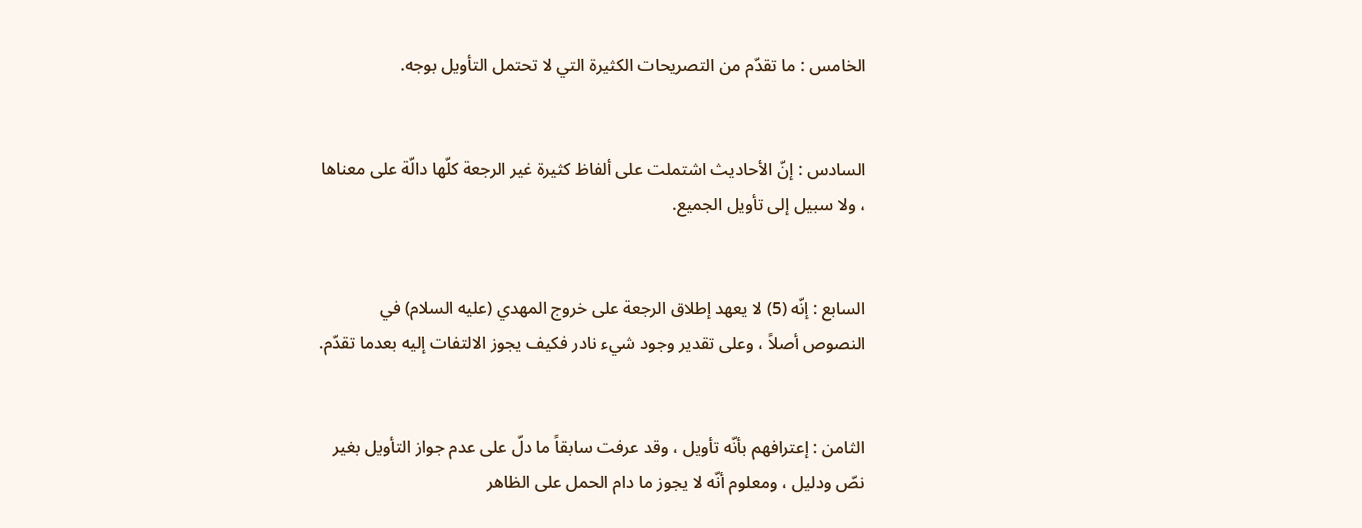الخامس : ما تقدّم من التصريحات الكثيرة التي لا تحتمل التأويل بوجه.


السادس : إنّ الأحاديث اشتملت على ألفاظ كثيرة غير الرجعة كلّها دالّة على معناها ، ولا سبيل إلى تأويل الجميع.


السابع : إنّه (5) لا يعهد إطلاق الرجعة على خروج المهدي (عليه السلام) في النصوص أصلاً ، وعلى تقدير وجود شيء نادر فكيف يجوز الالتفات إليه بعدما تقدّم.


الثامن : إعترافهم بأنّه تأويل ، وقد عرفت سابقاً ما دلّ على عدم جواز التأويل بغير نصّ ودليل ، ومعلوم أنّه لا يجوز ما دام الحمل على الظاهر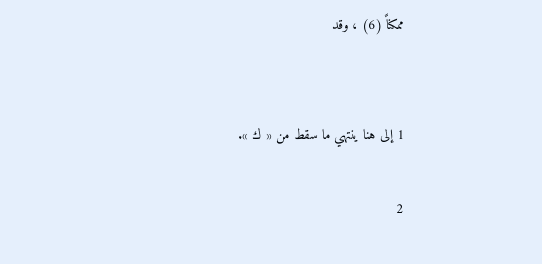ممكناً (6) ، وقد


1 إلى هنا ينتهي ما سقط من « ك ».

2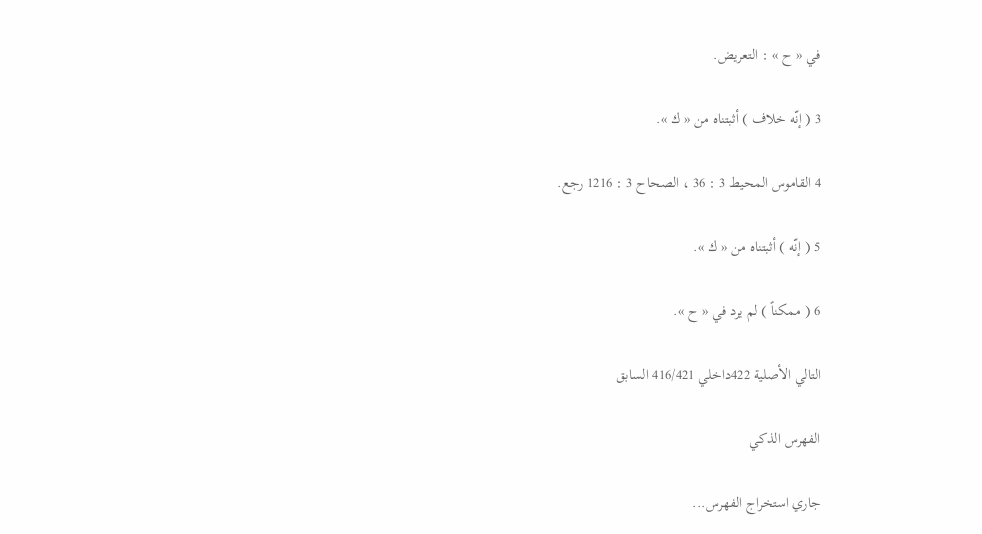في « ح » : التعريض.

3 ( إنّه خلاف ) أثبتناه من « ك ».

4 القاموس المحيط 3 : 36 ، الصحاح 3 : 1216 رجع.

5 ( إنّه ) أثبتناه من « ك ».

6 ( ممكناً ) لم يرد في « ح ».

التالي الأصلية 422داخلي 416/421 السابق

الفهرس الذكي

جاري استخراج الفهرس...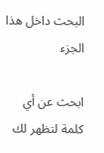البحث داخل هذا الجزء

ابحث عن أي كلمة لتظهر لك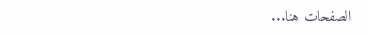الصفحات هنا...